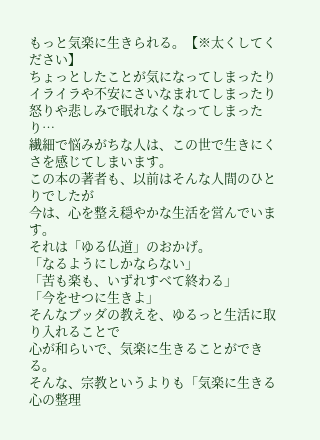もっと気楽に生きられる。【※太くしてください】
ちょっとしたことが気になってしまったり
イライラや不安にさいなまれてしまったり
怒りや悲しみで眠れなくなってしまったり…
繊細で悩みがちな人は、この世で生きにくさを感じてしまいます。
この本の著者も、以前はそんな人間のひとりでしたが
今は、心を整え穏やかな生活を営んでいます。
それは「ゆる仏道」のおかげ。
「なるようにしかならない」
「苦も楽も、いずれすべて終わる」
「今をせつに生きよ」
そんなブッダの教えを、ゆるっと生活に取り入れることで
心が和らいで、気楽に生きることができる。
そんな、宗教というよりも「気楽に生きる心の整理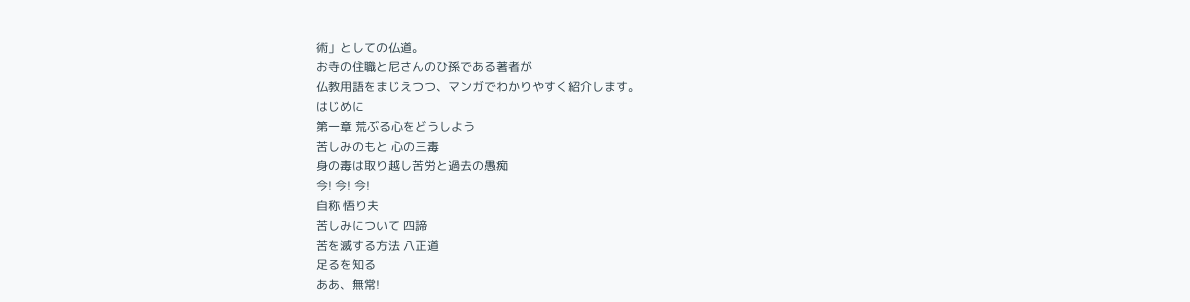術」としての仏道。
お寺の住職と尼さんのひ孫である著者が
仏教用語をまじえつつ、マンガでわかりやすく紹介します。
はじめに
第一章 荒ぶる心をどうしよう
苦しみのもと 心の三毒
身の毒は取り越し苦労と過去の愚痴
今! 今! 今!
自称 悟り夫
苦しみについて 四諦
苦を滅する方法 八正道
足るを知る
ああ、無常!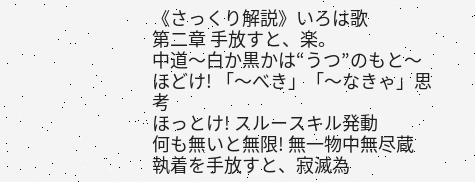《さっくり解説》いろは歌
第二章 手放すと、楽。
中道〜白か黒かは“うつ”のもと〜
ほどけ! 「〜べき」「〜なきゃ」思考
ほっとけ! スルースキル発動
何も無いと無限! 無一物中無尽蔵
執着を手放すと、寂滅為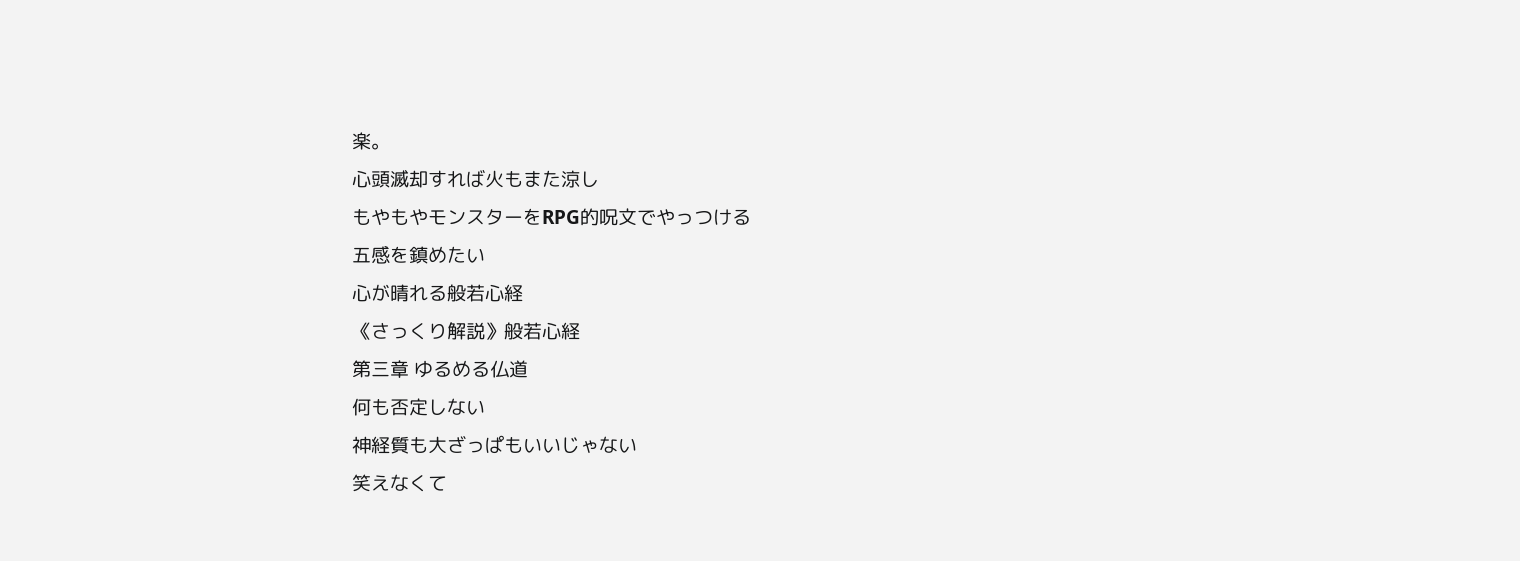楽。
心頭滅却すれば火もまた涼し
もやもやモンスターをRPG的呪文でやっつける
五感を鎮めたい
心が晴れる般若心経
《さっくり解説》般若心経
第三章 ゆるめる仏道
何も否定しない
神経質も大ざっぱもいいじゃない
笑えなくて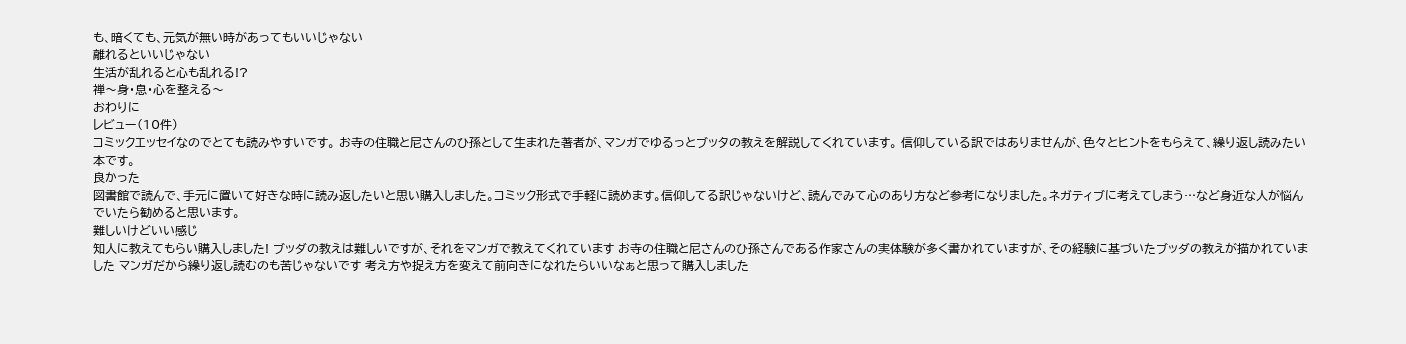も、暗くても、元気が無い時があってもいいじゃない
離れるといいじゃない
生活が乱れると心も乱れる!?
禅〜身・息・心を整える〜
おわりに
レビュー(10件)
コミックエッセイなのでとても読みやすいです。 お寺の住職と尼さんのひ孫として生まれた著者が、マンガでゆるっとブッタの教えを解説してくれています。 信仰している訳ではありませんが、色々とヒントをもらえて、繰り返し読みたい本です。
良かった
図書館で読んで、手元に置いて好きな時に読み返したいと思い購入しました。コミック形式で手軽に読めます。信仰してる訳じゃないけど、読んでみて心のあり方など参考になりました。ネガティブに考えてしまう…など身近な人が悩んでいたら勧めると思います。
難しいけどいい感じ
知人に教えてもらい購入しました! ブッダの教えは難しいですが、それをマンガで教えてくれています お寺の住職と尼さんのひ孫さんである作家さんの実体験が多く書かれていますが、その経験に基づいたブッダの教えが描かれていました マンガだから繰り返し読むのも苦じゃないです 考え方や捉え方を変えて前向きになれたらいいなぁと思って購入しました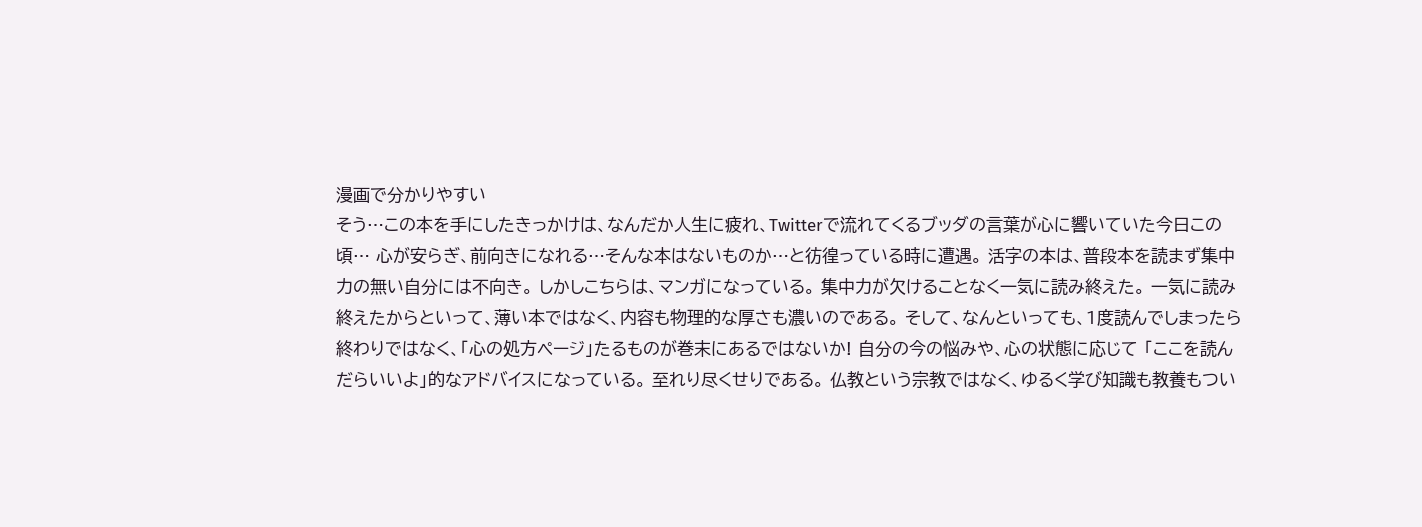漫画で分かりやすい
そう…この本を手にしたきっかけは、なんだか人生に疲れ、Twitterで流れてくるブッダの言葉が心に響いていた今日この頃… 心が安らぎ、前向きになれる…そんな本はないものか…と彷徨っている時に遭遇。 活字の本は、普段本を読まず集中力の無い自分には不向き。 しかしこちらは、マンガになっている。 集中力が欠けることなく一気に読み終えた。 一気に読み終えたからといって、薄い本ではなく、内容も物理的な厚さも濃いのである。 そして、なんといっても、1度読んでしまったら終わりではなく、「心の処方ページ」たるものが巻末にあるではないか! 自分の今の悩みや、心の状態に応じて 「ここを読んだらいいよ」的なアドバイスになっている。 至れり尽くせりである。 仏教という宗教ではなく、ゆるく学び知識も教養もつい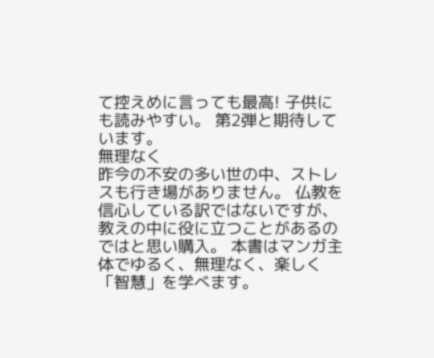て控えめに言っても最高! 子供にも読みやすい。 第2弾と期待しています。
無理なく
昨今の不安の多い世の中、ストレスも行き場がありません。 仏教を信心している訳ではないですが、教えの中に役に立つことがあるのではと思い購入。 本書はマンガ主体でゆるく、無理なく、楽しく「智慧」を学べます。